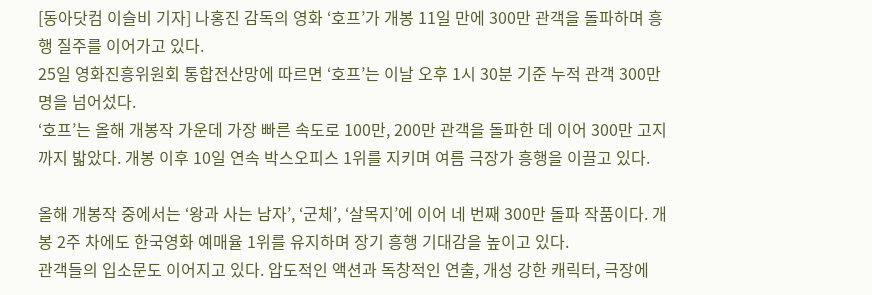[동아닷컴 이슬비 기자] 나홍진 감독의 영화 ‘호프’가 개봉 11일 만에 300만 관객을 돌파하며 흥행 질주를 이어가고 있다.
25일 영화진흥위원회 통합전산망에 따르면 ‘호프’는 이날 오후 1시 30분 기준 누적 관객 300만 명을 넘어섰다.
‘호프’는 올해 개봉작 가운데 가장 빠른 속도로 100만, 200만 관객을 돌파한 데 이어 300만 고지까지 밟았다. 개봉 이후 10일 연속 박스오피스 1위를 지키며 여름 극장가 흥행을 이끌고 있다.

올해 개봉작 중에서는 ‘왕과 사는 남자’, ‘군체’, ‘살목지’에 이어 네 번째 300만 돌파 작품이다. 개봉 2주 차에도 한국영화 예매율 1위를 유지하며 장기 흥행 기대감을 높이고 있다.
관객들의 입소문도 이어지고 있다. 압도적인 액션과 독창적인 연출, 개성 강한 캐릭터, 극장에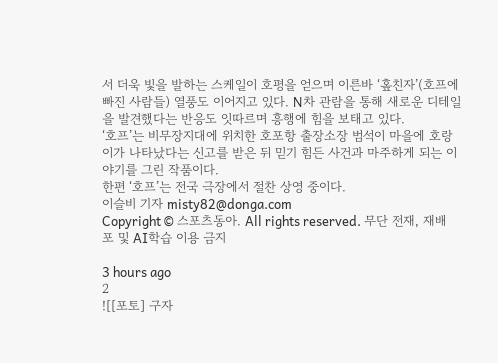서 더욱 빛을 발하는 스케일이 호평을 얻으며 이른바 ‘홒친자’(호프에 빠진 사람들) 열풍도 이어지고 있다. N차 관람을 통해 새로운 디테일을 발견했다는 반응도 잇따르며 흥행에 힘을 보태고 있다.
‘호프’는 비무장지대에 위치한 호포항 출장소장 범석이 마을에 호랑이가 나타났다는 신고를 받은 뒤 믿기 힘든 사건과 마주하게 되는 이야기를 그린 작품이다.
한편 ‘호프’는 전국 극장에서 절찬 상영 중이다.
이슬비 기자 misty82@donga.com
Copyright © 스포츠동아. All rights reserved. 무단 전재, 재배포 및 AI학습 이용 금지

3 hours ago
2
![[포토] 구자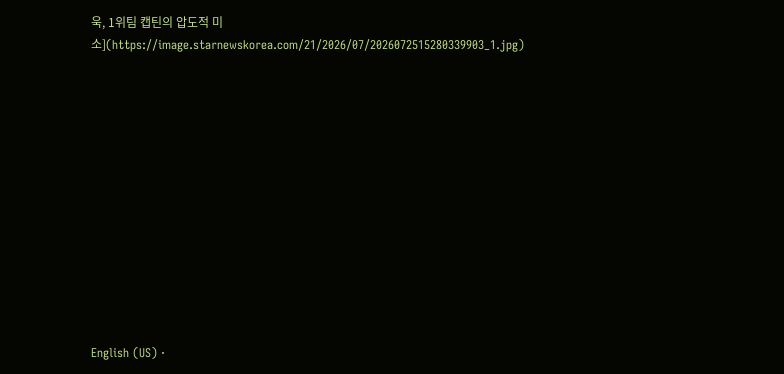욱, 1위팀 캡틴의 압도적 미소](https://image.starnewskorea.com/21/2026/07/2026072515280339903_1.jpg)













English (US) ·